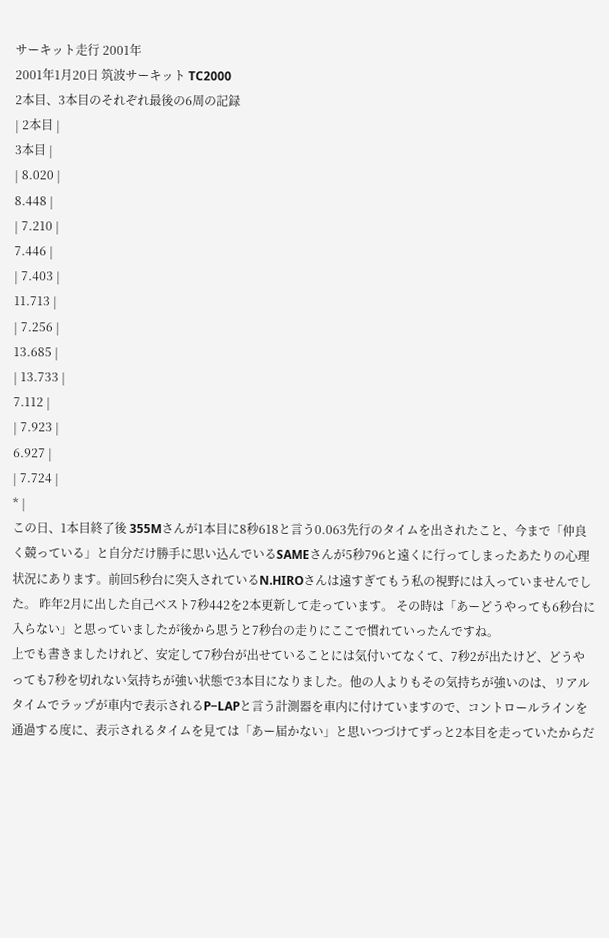サーキット走行 2001年
2001年1月20日 筑波サーキット TC2000
2本目、3本目のそれぞれ最後の6周の記録
| 2本目 |
3本目 |
| 8.020 |
8.448 |
| 7.210 |
7.446 |
| 7.403 |
11.713 |
| 7.256 |
13.685 |
| 13.733 |
7.112 |
| 7.923 |
6.927 |
| 7.724 |
* |
この日、1本目終了後 355Mさんが1本目に8秒618と言う0.063先行のタイムを出されたこと、今まで「仲良く競っている」と自分だけ勝手に思い込んでいるSAMEさんが5秒796と遠くに行ってしまったあたりの心理状況にあります。前回5秒台に突入されているN.HIROさんは遠すぎてもう私の視野には入っていませんでした。 昨年2月に出した自己ベスト7秒442を2本更新して走っています。 その時は「あーどうやっても6秒台に入らない」と思っていましたが後から思うと7秒台の走りにここで慣れていったんですね。
上でも書きましたけれど、安定して7秒台が出せていることには気付いてなくて、7秒2が出たけど、どうやっても7秒を切れない気持ちが強い状態で3本目になりました。他の人よりもその気持ちが強いのは、リアルタイムでラップが車内で表示されるP−LAPと言う計測器を車内に付けていますので、コントロールラインを通過する度に、表示されるタイムを見ては「あー届かない」と思いつづけてずっと2本目を走っていたからだ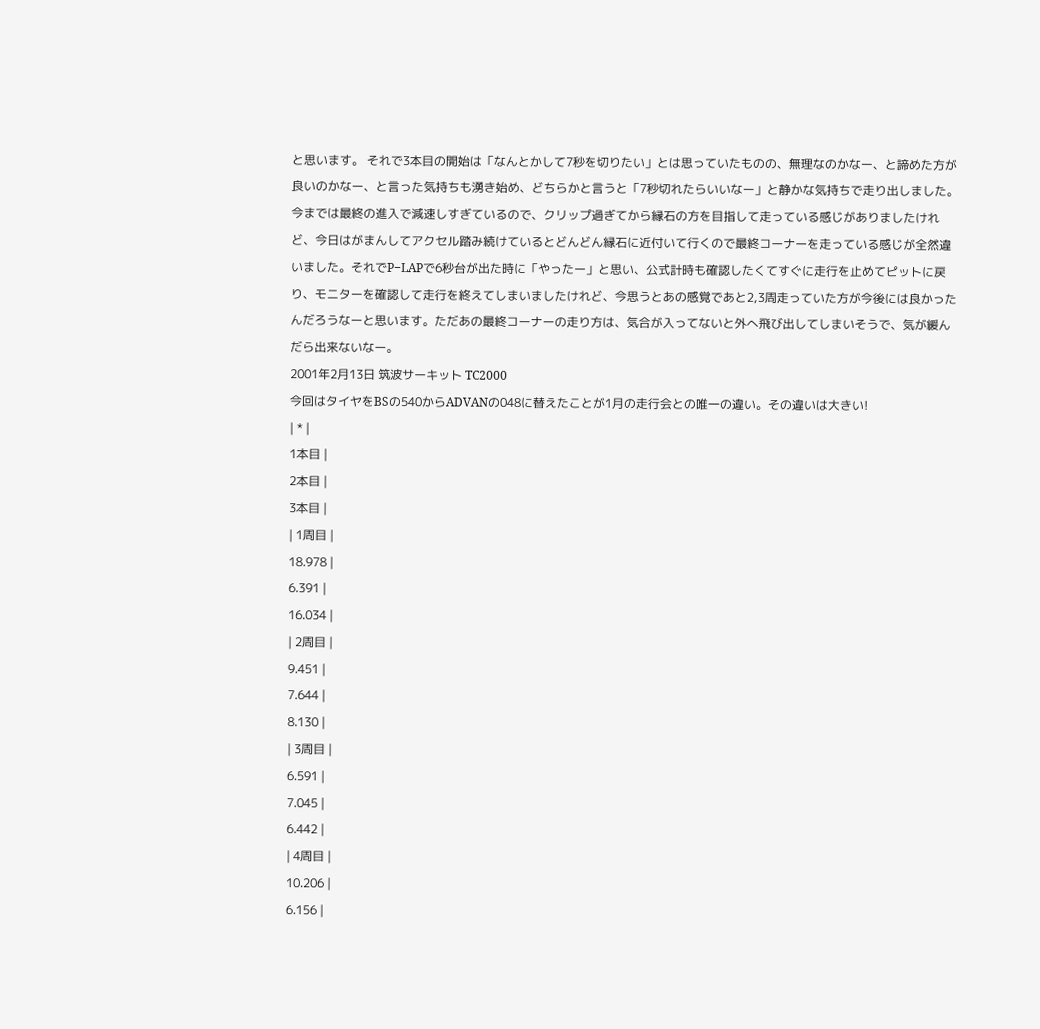と思います。 それで3本目の開始は「なんとかして7秒を切りたい」とは思っていたものの、無理なのかなー、と諦めた方が良いのかなー、と言った気持ちも湧き始め、どちらかと言うと「7秒切れたらいいなー」と静かな気持ちで走り出しました。
今までは最終の進入で減速しすぎているので、クリップ過ぎてから縁石の方を目指して走っている感じがありましたけれど、今日はがまんしてアクセル踏み続けているとどんどん縁石に近付いて行くので最終コーナーを走っている感じが全然違いました。それでP−LAPで6秒台が出た時に「やったー」と思い、公式計時も確認したくてすぐに走行を止めてピットに戻り、モニターを確認して走行を終えてしまいましたけれど、今思うとあの感覚であと2,3周走っていた方が今後には良かったんだろうなーと思います。ただあの最終コーナーの走り方は、気合が入ってないと外へ飛び出してしまいそうで、気が緩んだら出来ないなー。
2001年2月13日 筑波サーキット TC2000
今回はタイヤをBSの540からADVANの048に替えたことが1月の走行会との唯一の違い。その違いは大きい!
| * |
1本目 |
2本目 |
3本目 |
| 1周目 |
18.978 |
6.391 |
16.034 |
| 2周目 |
9.451 |
7.644 |
8.130 |
| 3周目 |
6.591 |
7.045 |
6.442 |
| 4周目 |
10.206 |
6.156 |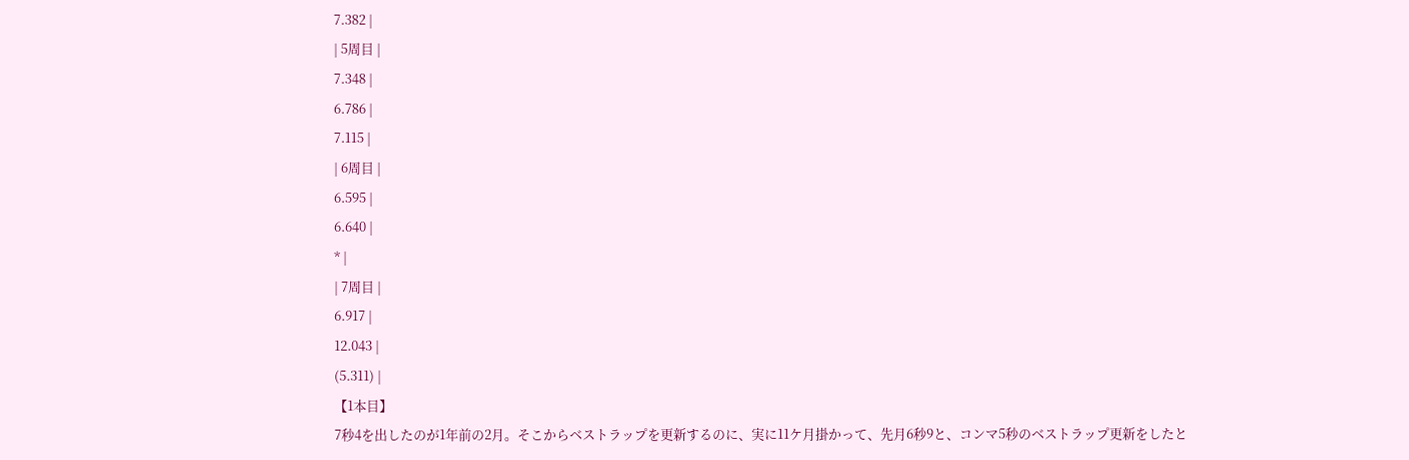7.382 |
| 5周目 |
7.348 |
6.786 |
7.115 |
| 6周目 |
6.595 |
6.640 |
* |
| 7周目 |
6.917 |
12.043 |
(5.311) |
【1本目】
7秒4を出したのが1年前の2月。そこからベストラップを更新するのに、実に11ケ月掛かって、先月6秒9と、コンマ5秒のベストラップ更新をしたと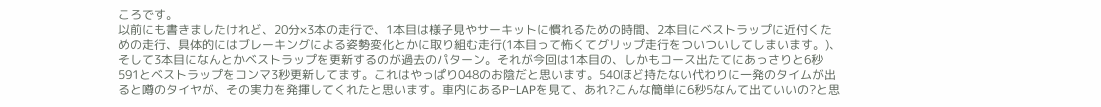ころです。
以前にも書きましたけれど、20分×3本の走行で、1本目は様子見やサーキットに慣れるための時間、2本目にベストラップに近付くための走行、具体的にはブレーキングによる姿勢変化とかに取り組む走行(1本目って怖くてグリップ走行をついついしてしまいます。)、そして3本目になんとかベストラップを更新するのが過去のパターン。それが今回は1本目の、しかもコース出たてにあっさりと6秒591とベストラップをコンマ3秒更新してます。これはやっぱり048のお陰だと思います。540ほど持たない代わりに一発のタイムが出ると噂のタイヤが、その実力を発揮してくれたと思います。車内にあるP−LAPを見て、あれ?こんな簡単に6秒5なんて出ていいの?と思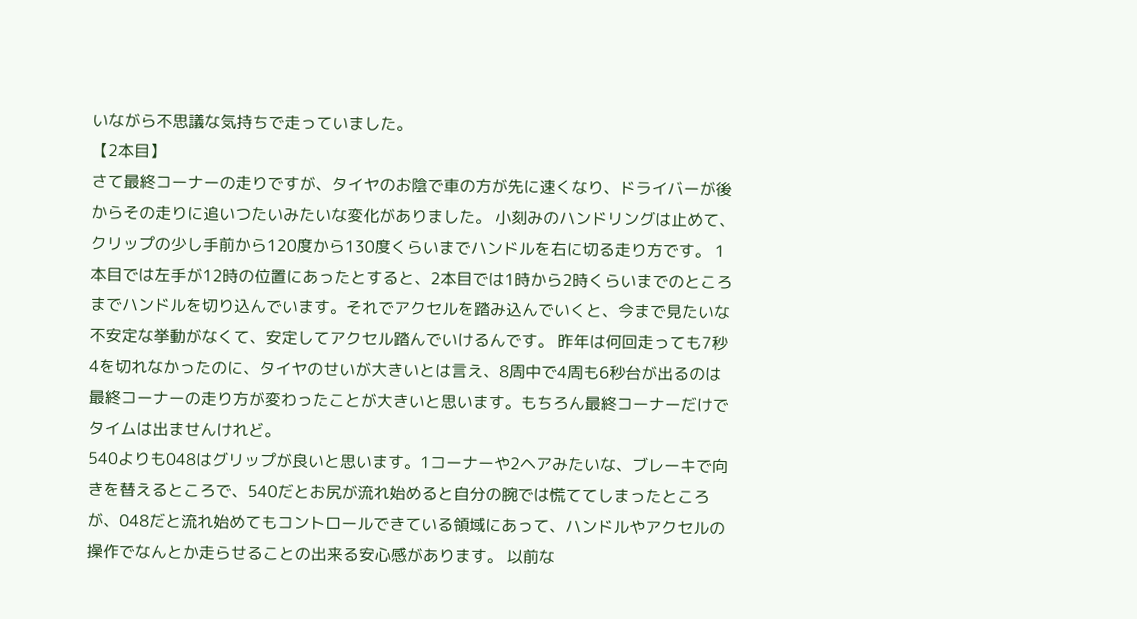いながら不思議な気持ちで走っていました。
【2本目】
さて最終コーナーの走りですが、タイヤのお陰で車の方が先に速くなり、ドライバーが後からその走りに追いつたいみたいな変化がありました。 小刻みのハンドリングは止めて、クリップの少し手前から120度から130度くらいまでハンドルを右に切る走り方です。 1本目では左手が12時の位置にあったとすると、2本目では1時から2時くらいまでのところまでハンドルを切り込んでいます。それでアクセルを踏み込んでいくと、今まで見たいな不安定な挙動がなくて、安定してアクセル踏んでいけるんです。 昨年は何回走っても7秒4を切れなかったのに、タイヤのせいが大きいとは言え、8周中で4周も6秒台が出るのは最終コーナーの走り方が変わったことが大きいと思います。もちろん最終コーナーだけでタイムは出ませんけれど。
540よりも048はグリップが良いと思います。1コーナーや2ヘアみたいな、ブレーキで向きを替えるところで、540だとお尻が流れ始めると自分の腕では慌ててしまったところが、048だと流れ始めてもコントロールできている領域にあって、ハンドルやアクセルの操作でなんとか走らせることの出来る安心感があります。 以前な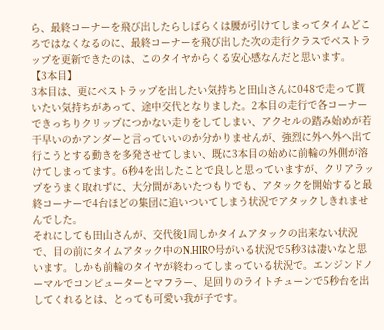ら、最終コーナーを飛び出したらしばらくは腰が引けてしまってタイムどころではなくなるのに、最終コーナーを飛び出した次の走行クラスでベストラップを更新できたのは、このタイヤからくる安心感なんだと思います。
【3本目】
3本目は、更にベストラップを出したい気持ちと田山さんに048で走って貰いたい気持ちがあって、途中交代となりました。2本目の走行で各コーナーできっちりクリップにつかない走りをしてしまい、アクセルの踏み始めが若干早いのかアンダーと言っていいのか分かりませんが、強烈に外へ外へ出て行こうとする動きを多発させてしまい、既に3本目の始めに前輪の外側が溶けてしまってます。6秒4を出したことで良しと思っていますが、クリアラップをうまく取れずに、大分間があいたつもりでも、アタックを開始すると最終コーナーで4台ほどの集団に追いついてしまう状況でアタックしきれませんでした。
それにしても田山さんが、交代後1周しかタイムアタックの出来ない状況で、目の前にタイムアタック中のN.HIRO号がいる状況で5秒3は凄いなと思います。しかも前輪のタイヤが終わってしまっている状況で。エンジンドノーマルでコンピューターとマフラー、足回りのライトチューンで5秒台を出してくれるとは、とっても可愛い我が子です。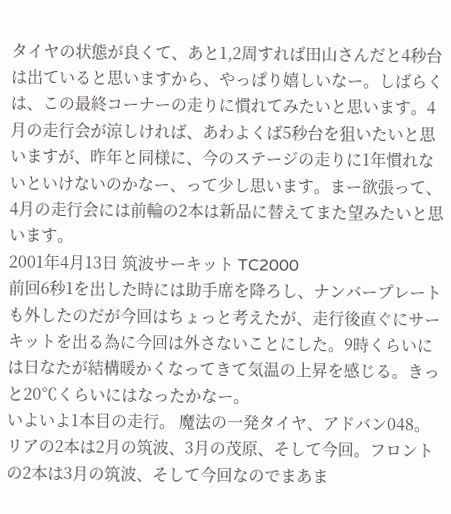タイヤの状態が良くて、あと1,2周すれば田山さんだと4秒台は出ていると思いますから、やっぱり嬉しいなー。しばらくは、この最終コーナーの走りに慣れてみたいと思います。4月の走行会が涼しければ、あわよくば5秒台を狙いたいと思いますが、昨年と同様に、今のステージの走りに1年慣れないといけないのかなー、って少し思います。まー欲張って、4月の走行会には前輪の2本は新品に替えてまた望みたいと思います。
2001年4月13日 筑波サーキット TC2000
前回6秒1を出した時には助手席を降ろし、ナンバープレートも外したのだが今回はちょっと考えたが、走行後直ぐにサーキットを出る為に今回は外さないことにした。9時くらいには日なたが結構暖かくなってきて気温の上昇を感じる。きっと20℃くらいにはなったかなー。
いよいよ1本目の走行。 魔法の一発タイヤ、アドバン048。リアの2本は2月の筑波、3月の茂原、そして今回。フロントの2本は3月の筑波、そして今回なのでまあま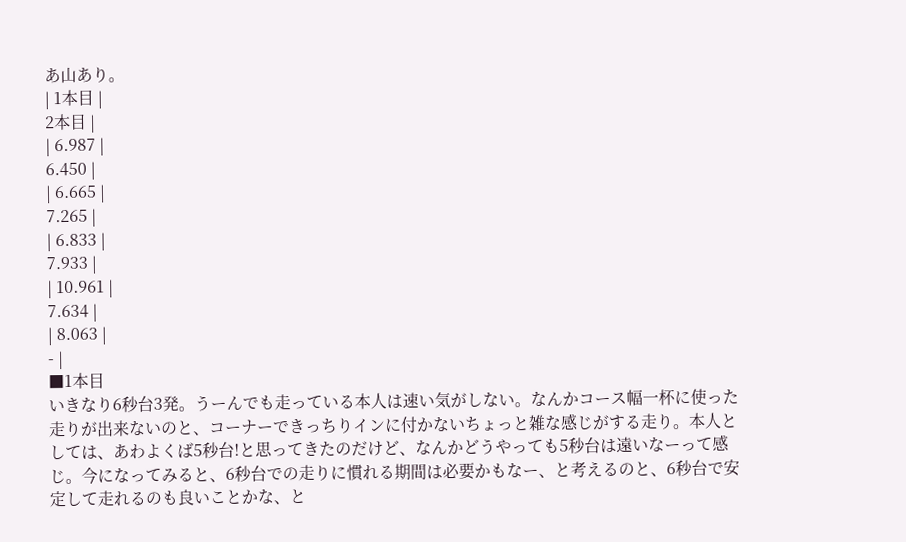あ山あり。
| 1本目 |
2本目 |
| 6.987 |
6.450 |
| 6.665 |
7.265 |
| 6.833 |
7.933 |
| 10.961 |
7.634 |
| 8.063 |
- |
■1本目
いきなり6秒台3発。うーんでも走っている本人は速い気がしない。なんかコース幅一杯に使った走りが出来ないのと、コーナーできっちりインに付かないちょっと雑な感じがする走り。本人としては、あわよくば5秒台!と思ってきたのだけど、なんかどうやっても5秒台は遠いなーって感じ。今になってみると、6秒台での走りに慣れる期間は必要かもなー、と考えるのと、6秒台で安定して走れるのも良いことかな、と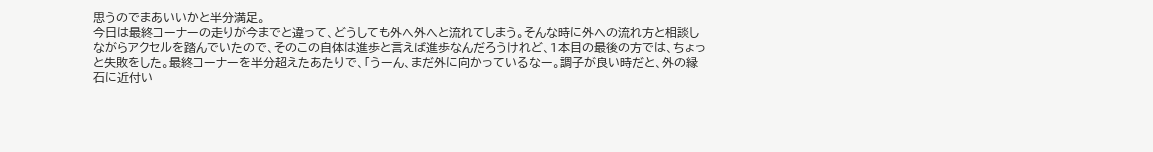思うのでまあいいかと半分満足。
今日は最終コーナーの走りが今までと違って、どうしても外へ外へと流れてしまう。そんな時に外への流れ方と相談しながらアクセルを踏んでいたので、そのこの自体は進歩と言えば進歩なんだろうけれど、1本目の最後の方では、ちょっと失敗をした。最終コーナーを半分超えたあたりで、「うーん、まだ外に向かっているなー。調子が良い時だと、外の縁石に近付い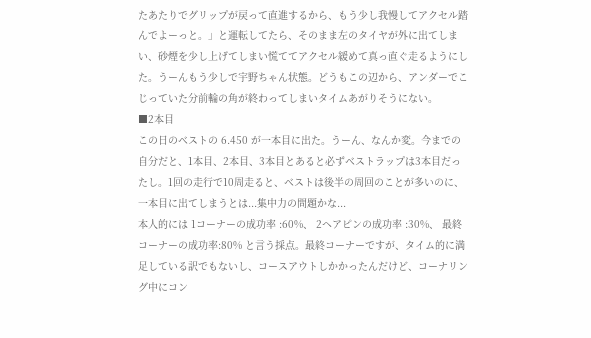たあたりでグリップが戻って直進するから、もう少し我慢してアクセル踏んでよーっと。」と運転してたら、そのまま左のタイヤが外に出てしまい、砂煙を少し上げてしまい慌ててアクセル緩めて真っ直ぐ走るようにした。うーんもう少しで宇野ちゃん状態。どうもこの辺から、アンダーでこじっていた分前輪の角が終わってしまいタイムあがりそうにない。
■2本目
この日のベストの 6.450 が一本目に出た。うーん、なんか変。今までの自分だと、1本目、2本目、3本目とあると必ずベストラップは3本目だったし。1回の走行で10周走ると、ベストは後半の周回のことが多いのに、一本目に出てしまうとは...集中力の問題かな...
本人的には 1コーナーの成功率 :60%、 2ヘアピンの成功率 :30%、 最終コーナーの成功率:80% と言う採点。最終コーナーですが、タイム的に満足している訳でもないし、コースアウトしかかったんだけど、コーナリング中にコン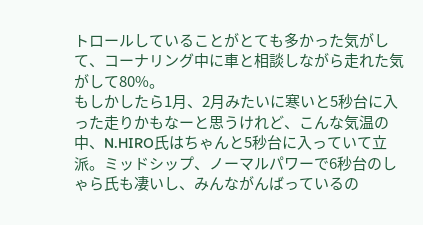トロールしていることがとても多かった気がして、コーナリング中に車と相談しながら走れた気がして80%。
もしかしたら1月、2月みたいに寒いと5秒台に入った走りかもなーと思うけれど、こんな気温の中、N.HIRO氏はちゃんと5秒台に入っていて立派。ミッドシップ、ノーマルパワーで6秒台のしゃら氏も凄いし、みんながんばっているの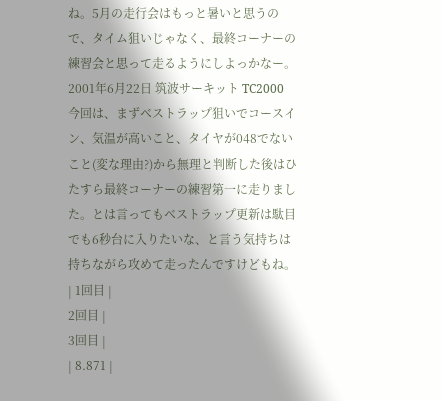ね。5月の走行会はもっと暑いと思うので、タイム狙いじゃなく、最終コーナーの練習会と思って走るようにしよっかなー。
2001年6月22日 筑波サーキット TC2000
今回は、まずベストラップ狙いでコースイン、気温が高いこと、タイヤが048でないこと(変な理由?)から無理と判断した後はひたすら最終コーナーの練習第一に走りました。とは言ってもベストラップ更新は駄目でも6秒台に入りたいな、と言う気持ちは持ちながら攻めて走ったんですけどもね。
| 1回目 |
2回目 |
3回目 |
| 8.871 |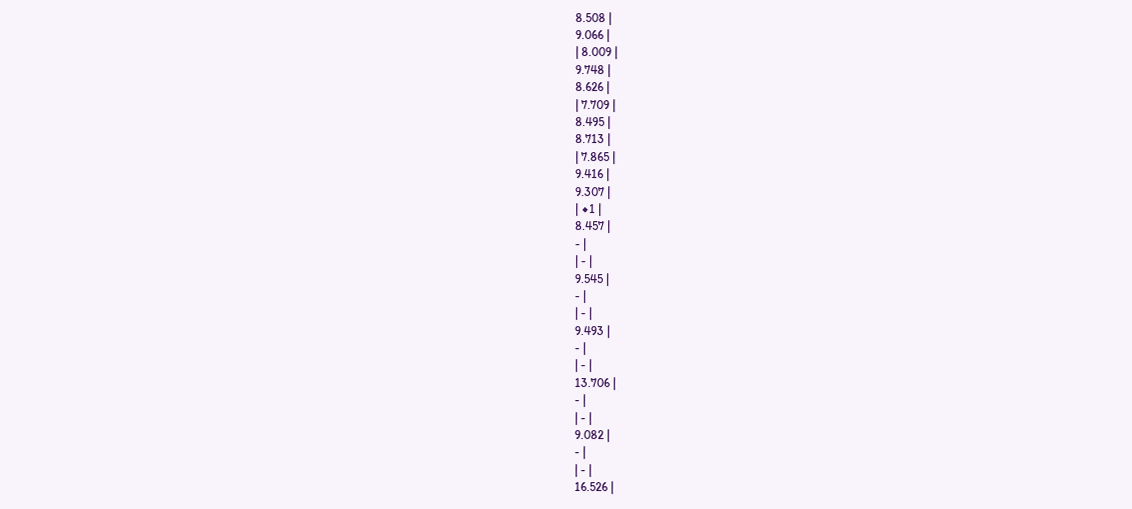8.508 |
9.066 |
| 8.009 |
9.748 |
8.626 |
| 7.709 |
8.495 |
8.713 |
| 7.865 |
9.416 |
9.307 |
| ◆1 |
8.457 |
- |
| - |
9.545 |
- |
| - |
9.493 |
- |
| - |
13.706 |
- |
| - |
9.082 |
- |
| - |
16.526 |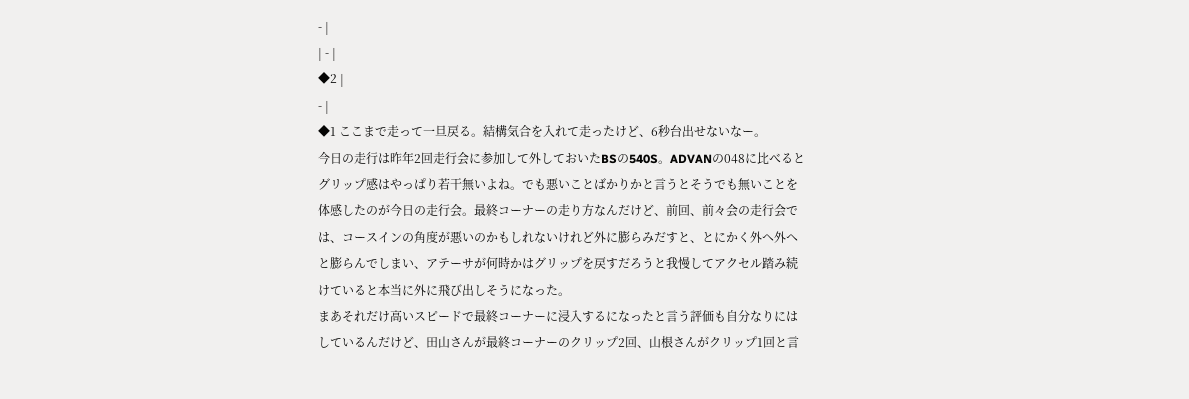- |
| - |
◆2 |
- |
◆1 ここまで走って一旦戻る。結構気合を入れて走ったけど、6秒台出せないなー。
今日の走行は昨年2回走行会に参加して外しておいたBSの540S。ADVANの048に比べるとグリップ感はやっぱり若干無いよね。でも悪いことばかりかと言うとそうでも無いことを体感したのが今日の走行会。最終コーナーの走り方なんだけど、前回、前々会の走行会では、コースインの角度が悪いのかもしれないけれど外に膨らみだすと、とにかく外へ外へと膨らんでしまい、アテーサが何時かはグリップを戻すだろうと我慢してアクセル踏み続けていると本当に外に飛び出しそうになった。
まあそれだけ高いスピードで最終コーナーに浸入するになったと言う評価も自分なりにはしているんだけど、田山さんが最終コーナーのクリップ2回、山根さんがクリップ1回と言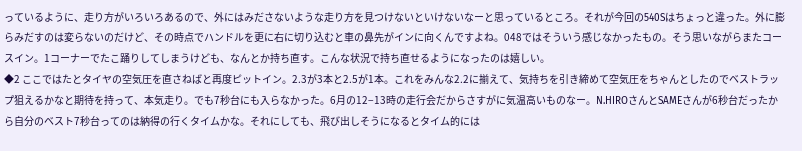っているように、走り方がいろいろあるので、外にはみださないような走り方を見つけないといけないなーと思っているところ。それが今回の540Sはちょっと違った。外に膨らみだすのは変らないのだけど、その時点でハンドルを更に右に切り込むと車の鼻先がインに向くんですよね。048ではそういう感じなかったもの。そう思いながらまたコースイン。1コーナーでたこ踊りしてしまうけども、なんとか持ち直す。こんな状況で持ち直せるようになったのは嬉しい。
◆2 ここではたとタイヤの空気圧を直さねばと再度ピットイン。2.3が3本と2.5が1本。これをみんな2.2に揃えて、気持ちを引き締めて空気圧をちゃんとしたのでベストラップ狙えるかなと期待を持って、本気走り。でも7秒台にも入らなかった。6月の12−13時の走行会だからさすがに気温高いものなー。N.HIROさんとSAMEさんが6秒台だったから自分のベスト7秒台ってのは納得の行くタイムかな。それにしても、飛び出しそうになるとタイム的には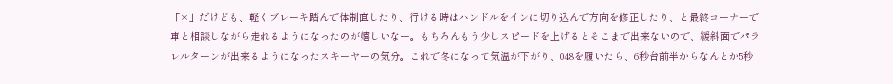「×」だけども、軽くブレーキ踏んで体制直したり、行ける時はハンドルをインに切り込んで方向を修正したり、と最終コーナーで車と相談しながら走れるようになったのが嬉しいなー。もちろんもう少しスピードを上げるとそこまで出来ないので、緩斜面でパラレルターンが出来るようになったスキーヤーの気分。これで冬になって気温が下がり、048を履いたら、6秒台前半からなんとか5秒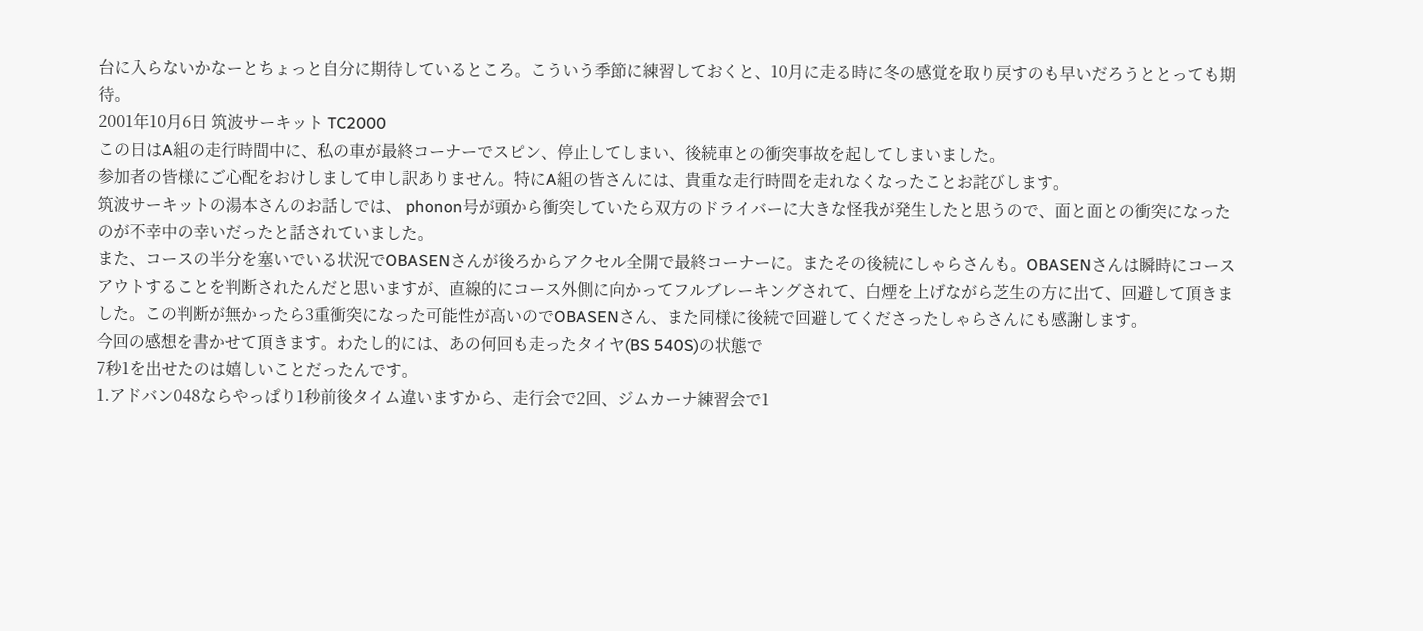台に入らないかなーとちょっと自分に期待しているところ。こういう季節に練習しておくと、10月に走る時に冬の感覚を取り戻すのも早いだろうととっても期待。
2001年10月6日 筑波サーキット TC2000
この日はA組の走行時間中に、私の車が最終コーナーでスピン、停止してしまい、後続車との衝突事故を起してしまいました。
参加者の皆様にご心配をおけしまして申し訳ありません。特にA組の皆さんには、貴重な走行時間を走れなくなったことお詫びします。
筑波サーキットの湯本さんのお話しでは、 phonon号が頭から衝突していたら双方のドライバーに大きな怪我が発生したと思うので、面と面との衝突になったのが不幸中の幸いだったと話されていました。
また、コースの半分を塞いでいる状況でOBASENさんが後ろからアクセル全開で最終コーナーに。またその後続にしゃらさんも。OBASENさんは瞬時にコースアウトすることを判断されたんだと思いますが、直線的にコース外側に向かってフルブレーキングされて、白煙を上げながら芝生の方に出て、回避して頂きました。この判断が無かったら3重衝突になった可能性が高いのでOBASENさん、また同様に後続で回避してくださったしゃらさんにも感謝します。
今回の感想を書かせて頂きます。わたし的には、あの何回も走ったタイヤ(BS 540S)の状態で
7秒1を出せたのは嬉しいことだったんです。
1.アドバン048ならやっぱり1秒前後タイム違いますから、走行会で2回、ジムカーナ練習会で1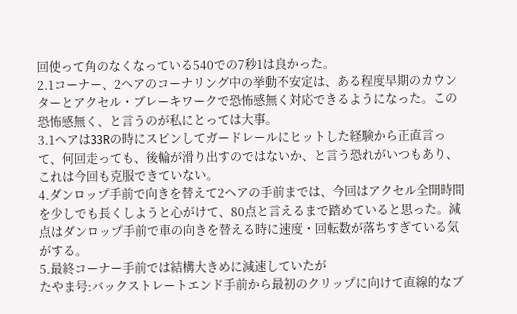回使って角のなくなっている540での7秒1は良かった。
2.1コーナー、2ヘアのコーナリング中の挙動不安定は、ある程度早期のカウンターとアクセル・ブレーキワークで恐怖感無く対応できるようになった。この恐怖感無く、と言うのが私にとっては大事。
3.1ヘアは33Rの時にスピンしてガードレールにヒットした経験から正直言って、何回走っても、後輪が滑り出すのではないか、と言う恐れがいつもあり、これは今回も克服できていない。
4.ダンロップ手前で向きを替えて2ヘアの手前までは、今回はアクセル全開時間を少しでも長くしようと心がけて、80点と言えるまで踏めていると思った。減点はダンロップ手前で車の向きを替える時に速度・回転数が落ちすぎている気がする。
5.最終コーナー手前では結構大きめに減速していたが
たやま号:バックストレートエンド手前から最初のクリップに向けて直線的なブ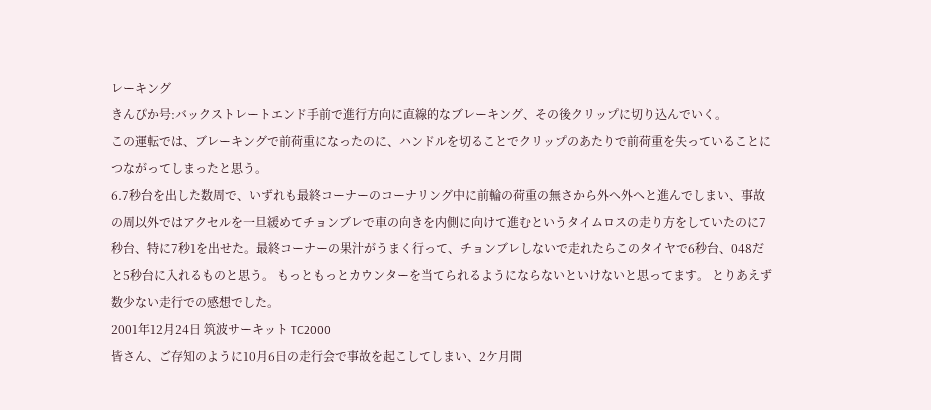レーキング
きんぴか号:バックストレートエンド手前で進行方向に直線的なブレーキング、その後クリップに切り込んでいく。
この運転では、ブレーキングで前荷重になったのに、ハンドルを切ることでクリップのあたりで前荷重を失っていることにつながってしまったと思う。
6.7秒台を出した数周で、いずれも最終コーナーのコーナリング中に前輪の荷重の無さから外へ外へと進んでしまい、事故の周以外ではアクセルを一旦緩めてチョンブレで車の向きを内側に向けて進むというタイムロスの走り方をしていたのに7秒台、特に7秒1を出せた。最終コーナーの果汁がうまく行って、チョンブレしないで走れたらこのタイヤで6秒台、048だと5秒台に入れるものと思う。 もっともっとカウンターを当てられるようにならないといけないと思ってます。 とりあえず数少ない走行での感想でした。
2001年12月24日 筑波サーキット TC2000
皆さん、ご存知のように10月6日の走行会で事故を起こしてしまい、2ケ月間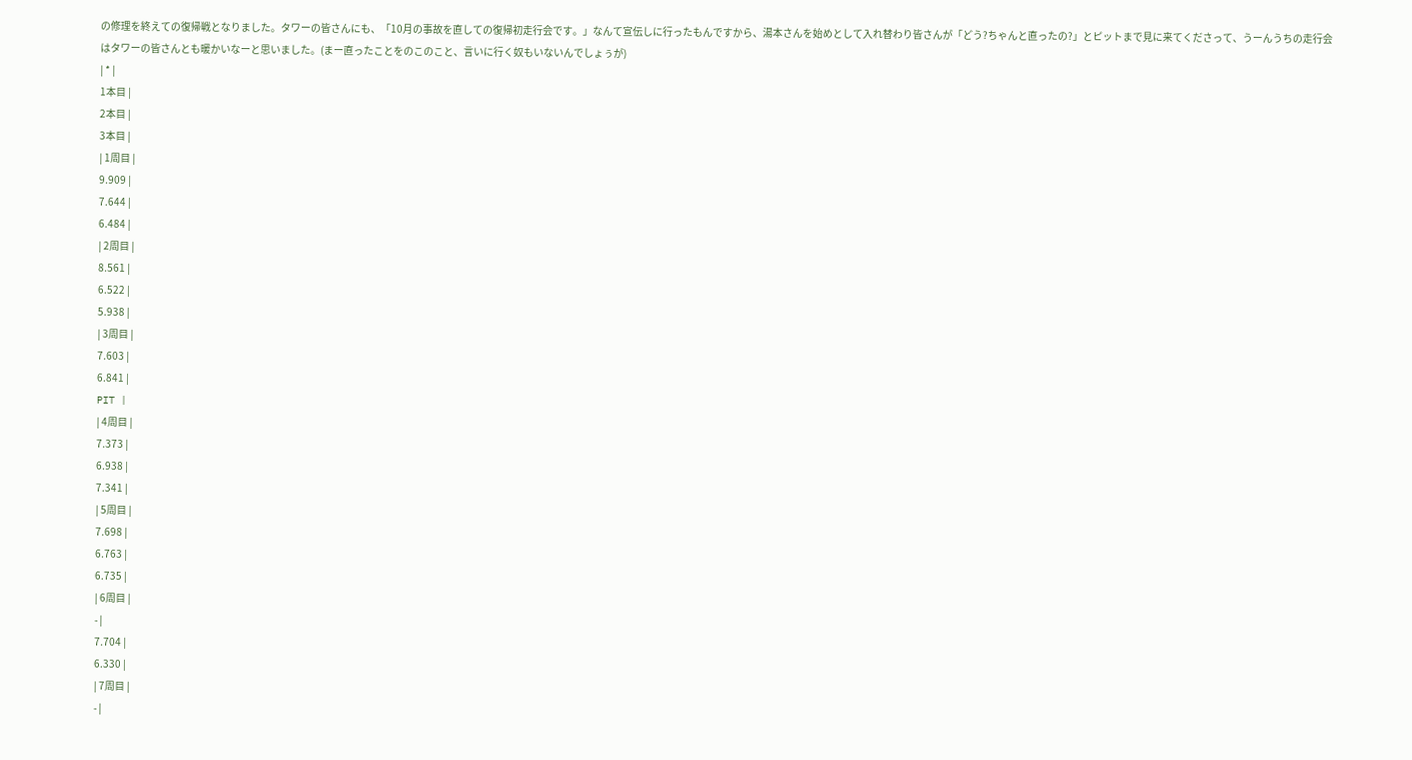の修理を終えての復帰戦となりました。タワーの皆さんにも、「10月の事故を直しての復帰初走行会です。」なんて宣伝しに行ったもんですから、湯本さんを始めとして入れ替わり皆さんが「どう?ちゃんと直ったの?」とピットまで見に来てくださって、うーんうちの走行会はタワーの皆さんとも暖かいなーと思いました。(まー直ったことをのこのこと、言いに行く奴もいないんでしょぅが)
| * |
1本目 |
2本目 |
3本目 |
| 1周目 |
9.909 |
7.644 |
6.484 |
| 2周目 |
8.561 |
6.522 |
5.938 |
| 3周目 |
7.603 |
6.841 |
PIT |
| 4周目 |
7.373 |
6.938 |
7.341 |
| 5周目 |
7.698 |
6.763 |
6.735 |
| 6周目 |
- |
7.704 |
6.330 |
| 7周目 |
- |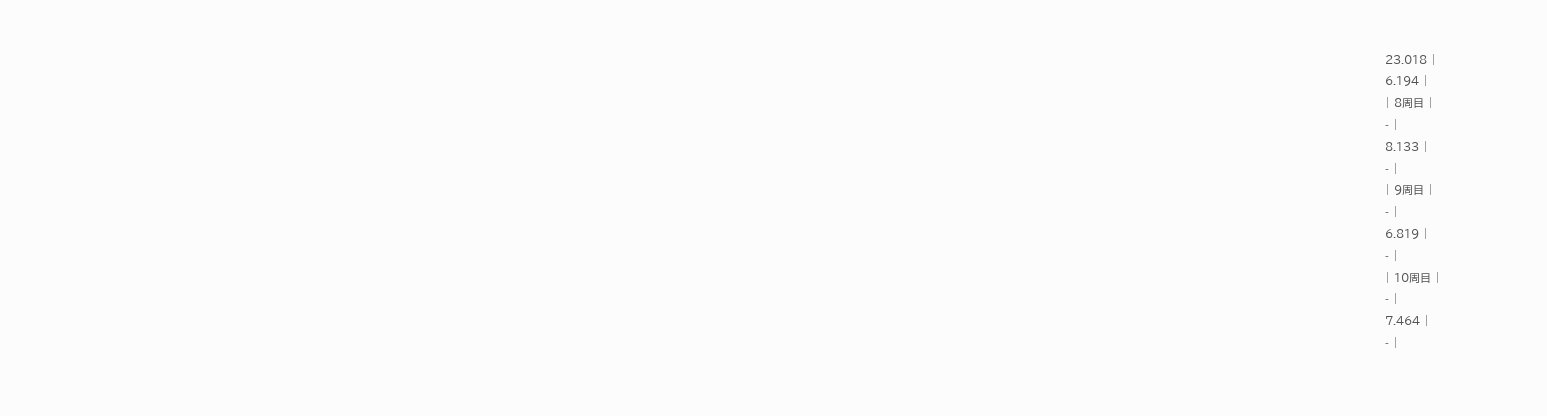23.018 |
6.194 |
| 8周目 |
- |
8.133 |
- |
| 9周目 |
- |
6.819 |
- |
| 10周目 |
- |
7.464 |
- |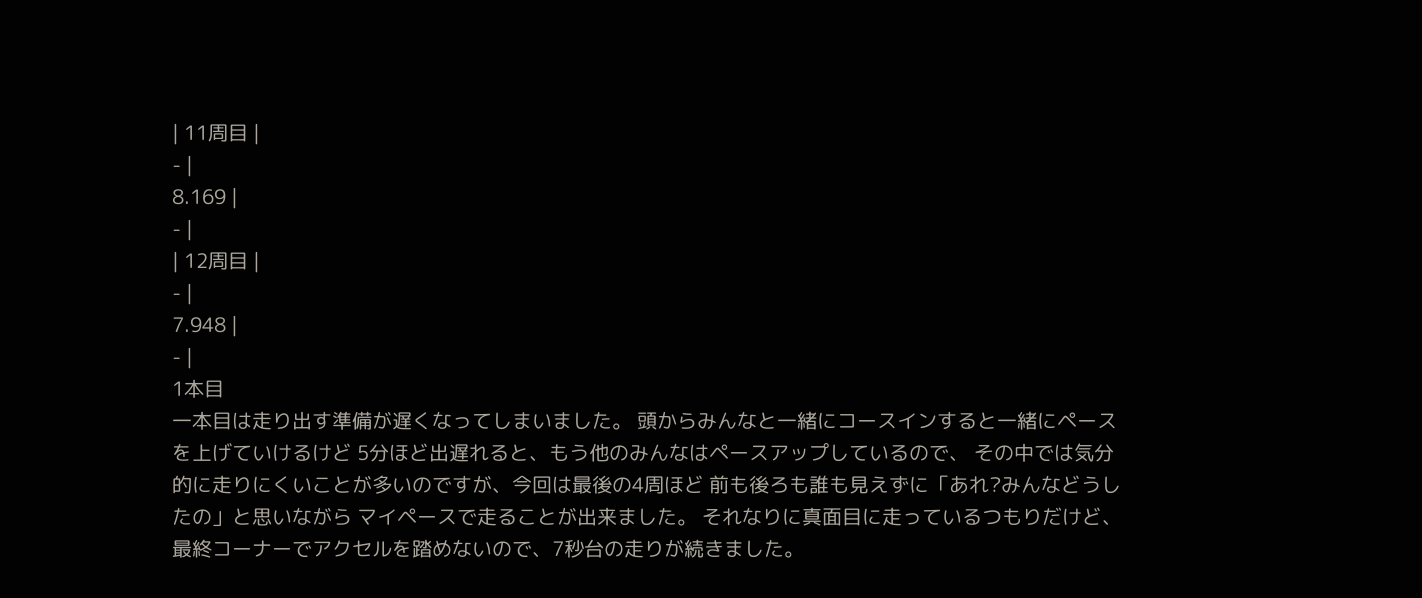| 11周目 |
- |
8.169 |
- |
| 12周目 |
- |
7.948 |
- |
1本目
一本目は走り出す準備が遅くなってしまいました。 頭からみんなと一緒にコースインすると一緒にペースを上げていけるけど 5分ほど出遅れると、もう他のみんなはペースアップしているので、 その中では気分的に走りにくいことが多いのですが、今回は最後の4周ほど 前も後ろも誰も見えずに「あれ?みんなどうしたの」と思いながら マイペースで走ることが出来ました。 それなりに真面目に走っているつもりだけど、最終コーナーでアクセルを踏めないので、7秒台の走りが続きました。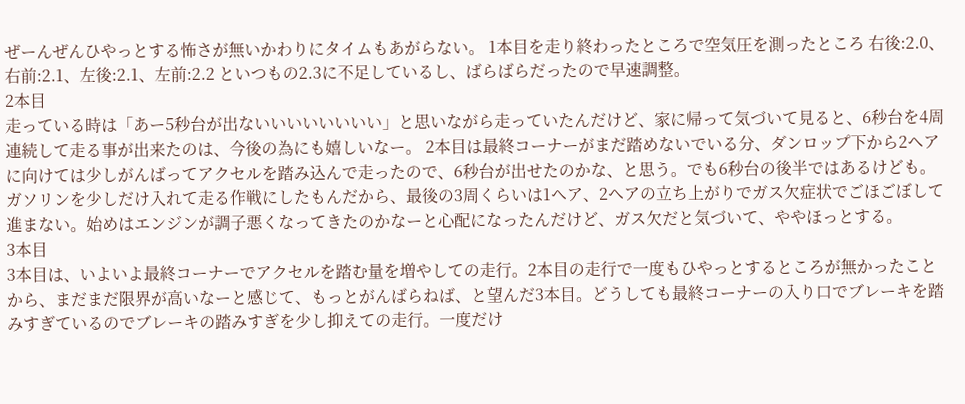ぜーんぜんひやっとする怖さが無いかわりにタイムもあがらない。 1本目を走り終わったところで空気圧を測ったところ 右後:2.0、右前:2.1、左後:2.1、左前:2.2 といつもの2.3に不足しているし、ばらばらだったので早速調整。
2本目
走っている時は「あー5秒台が出ないいいいいいいい」と思いながら走っていたんだけど、家に帰って気づいて見ると、6秒台を4周連続して走る事が出来たのは、今後の為にも嬉しいなー。 2本目は最終コーナーがまだ踏めないでいる分、ダンロップ下から2ヘアに向けては少しがんばってアクセルを踏み込んで走ったので、6秒台が出せたのかな、と思う。でも6秒台の後半ではあるけども。ガソリンを少しだけ入れて走る作戦にしたもんだから、最後の3周くらいは1ヘア、2ヘアの立ち上がりでガス欠症状でごほごぼして進まない。始めはエンジンが調子悪くなってきたのかなーと心配になったんだけど、ガス欠だと気づいて、ややほっとする。
3本目
3本目は、いよいよ最終コーナーでアクセルを踏む量を増やしての走行。2本目の走行で一度もひやっとするところが無かったことから、まだまだ限界が高いなーと感じて、もっとがんばらねば、と望んだ3本目。どうしても最終コーナーの入り口でブレーキを踏みすぎているのでブレーキの踏みすぎを少し抑えての走行。一度だけ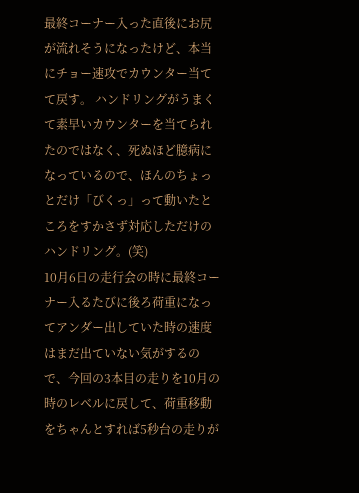最終コーナー入った直後にお尻が流れそうになったけど、本当にチョー速攻でカウンター当てて戻す。 ハンドリングがうまくて素早いカウンターを当てられたのではなく、死ぬほど臆病になっているので、ほんのちょっとだけ「びくっ」って動いたところをすかさず対応しただけのハンドリング。(笑)
10月6日の走行会の時に最終コーナー入るたびに後ろ荷重になってアンダー出していた時の速度はまだ出ていない気がするので、今回の3本目の走りを10月の時のレベルに戻して、荷重移動をちゃんとすれば5秒台の走りが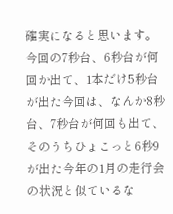確実になると思います。今回の7秒台、6秒台が何回か出て、1本だけ5秒台が出た今回は、なんか8秒台、7秒台が何回も出て、そのうちひょこっと6秒9が出た今年の1月の走行会の状況と似ているな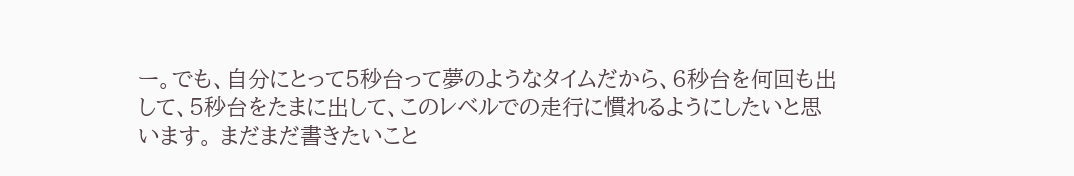ー。でも、自分にとって5秒台って夢のようなタイムだから、6秒台を何回も出して、5秒台をたまに出して、このレベルでの走行に慣れるようにしたいと思います。 まだまだ書きたいこと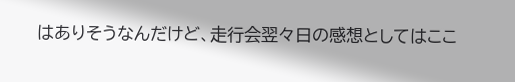はありそうなんだけど、走行会翌々日の感想としてはここ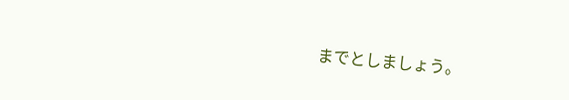までとしましょう。